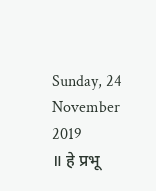Sunday, 24 November 2019
॥ हे प्रभू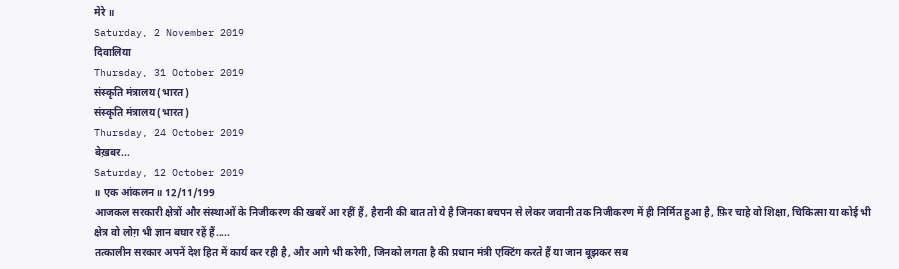मेरे ॥
Saturday, 2 November 2019
दिवालिया
Thursday, 31 October 2019
संस्कृति मंत्रालय (भारत)
संस्कृति मंत्रालय (भारत)
Thursday, 24 October 2019
बेख़बर...
Saturday, 12 October 2019
॥ एक आंकलन॥ 12/11/199
आजकल सरकारी क्षेत्रों और संस्थाओं के निजीकरण की खबरें आ रहीं हैं, हैरानी की बात तो ये है जिनका बचपन से लेकर जवानी तक निजीकरण में ही निर्मित हुआ है, फ़िर चाहे वो शिक्षा, चिकित्सा या कोई भी क्षेत्र वो लोग़ भी ज्ञान बघार रहें हैं.....
तत्कालीन सरकार अपनें देश हित में कार्य कर रही है, और आगे भी करेगी, जिनको लगता है की प्रधान मंत्री एक्टिंग करते हैं या जान बूझकर सब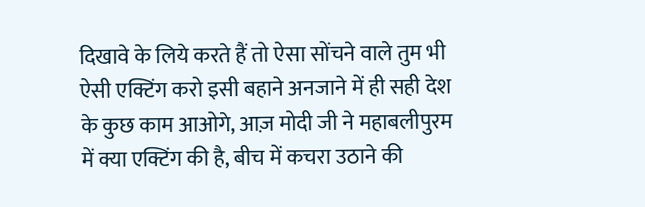दिखावे के लिये करते हैं तो ऐसा सोंचने वाले तुम भी ऐसी एक्टिंग करो इसी बहाने अनजाने में ही सही देश के कुछ काम आओगे, आज़ मोदी जी ने महाबलीपुरम में क्या एक्टिंग की है, बीच में कचरा उठाने की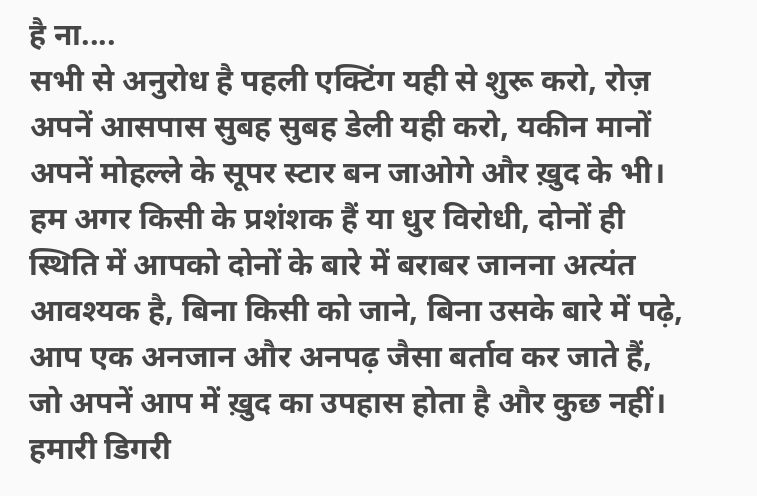है ना....
सभी से अनुरोध है पहली एक्टिंग यही से शुरू करो, रोज़ अपनें आसपास सुबह सुबह डेली यही करो, यकीन मानों अपनें मोहल्ले के सूपर स्टार बन जाओगे और ख़ुद के भी।
हम अगर किसी के प्रशंशक हैं या धुर विरोधी, दोनों ही स्थिति में आपको दोनों के बारे में बराबर जानना अत्यंत आवश्यक है, बिना किसी को जाने, बिना उसके बारे में पढ़े, आप एक अनजान और अनपढ़ जैसा बर्ताव कर जाते हैं, जो अपनें आप में ख़ुद का उपहास होता है और कुछ नहीं।
हमारी डिगरी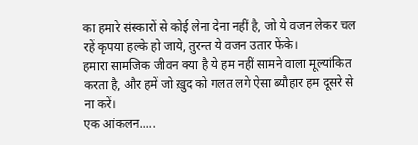का हमारे संस्कारों से कोई लेना देना नहीं है, जो ये वजन लेकर चल रहें कृपया हल्के हो जाये, तुरन्त ये वजन उतार फेंके।
हमारा सामजिक जीवन क्या है ये हम नहीं सामने वाला मूल्यांकित करता है, और हमें जो ख़ुद को गलत लगे ऐसा ब्यौहार हम दूसरे से ना करें।
एक आंकलन.....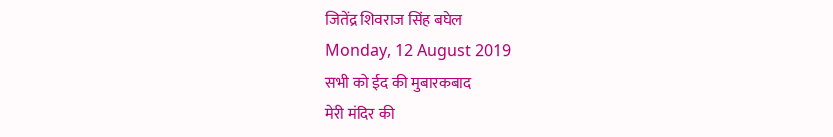जितेंद्र शिवराज सिंह बघेल
Monday, 12 August 2019
सभी को ईद की मुबारकबाद
मेरी मंदिर की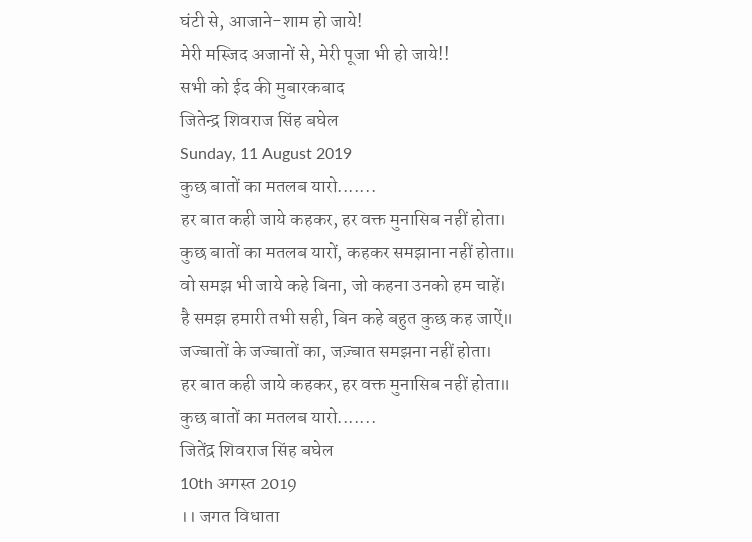घंटी से, आजाने-शाम हो जाये!
मेरी मस्जिद अजानों से, मेरी पूजा भी हो जाये!!
सभी को ईद की मुबारकबाद
जितेन्द्र शिवराज सिंह बघेल
Sunday, 11 August 2019
कुछ बातों का मतलब यारो.......
हर बात कही जाये कहकर, हर वक्त मुनासिब नहीं होता।
कुछ बातों का मतलब यारों, कहकर समझाना नहीं होता॥
वो समझ भी जाये कहे बिना, जो कहना उनको हम चाहें।
है समझ हमारी तभी सही, बिन कहे बहुत कुछ कह जाऐं॥
जज्बातों के जज्बातों का, जज़्बात समझना नहीं होता।
हर बात कही जाये कहकर, हर वक्त मुनासिब नहीं होता॥
कुछ बातों का मतलब यारो.......
जितेंद्र शिवराज सिंह बघेल
10th अगस्त 2019
।। जगत विधाता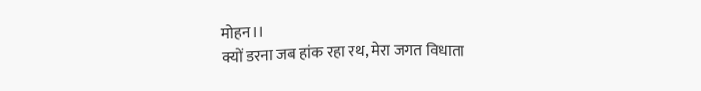मोहन।।
क्यों डरना जब हांक रहा रथ, मेरा जगत विधाता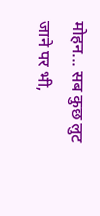मोहन... सब कुछ लुट जाने पर भी,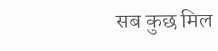सब कुछ मिल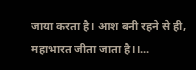जाया करता है। आश बनी रहने से ही, महाभारत जीता जाता है।।...